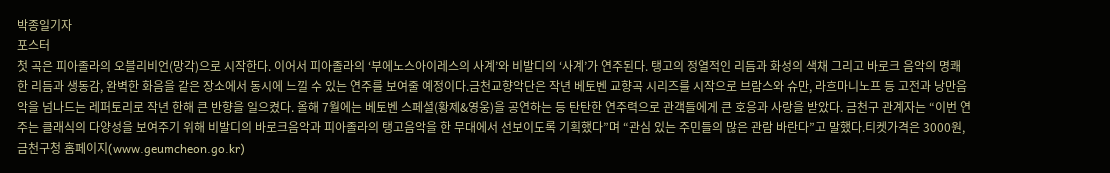박종일기자
포스터
첫 곡은 피아졸라의 오블리비언(망각)으로 시작한다. 이어서 피아졸라의 ‘부에노스아이레스의 사계’와 비발디의 ‘사계’가 연주된다. 탱고의 정열적인 리듬과 화성의 색채 그리고 바로크 음악의 명쾌한 리듬과 생동감, 완벽한 화음을 같은 장소에서 동시에 느낄 수 있는 연주를 보여줄 예정이다.금천교향악단은 작년 베토벤 교향곡 시리즈를 시작으로 브람스와 슈만, 라흐마니노프 등 고전과 낭만음악을 넘나드는 레퍼토리로 작년 한해 큰 반향을 일으켰다. 올해 7월에는 베토벤 스페셜(황제&영웅)을 공연하는 등 탄탄한 연주력으로 관객들에게 큰 호응과 사랑을 받았다. 금천구 관계자는 “이번 연주는 클래식의 다양성을 보여주기 위해 비발디의 바로크음악과 피아졸라의 탱고음악을 한 무대에서 선보이도록 기획했다”며 “관심 있는 주민들의 많은 관람 바란다”고 말했다.티켓가격은 3000원, 금천구청 홈페이지(www.geumcheon.go.kr)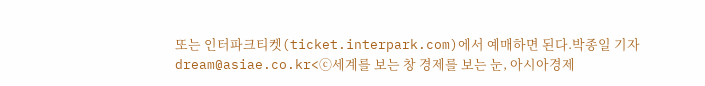또는 인터파크티켓(ticket.interpark.com)에서 예매하면 된다.박종일 기자 dream@asiae.co.kr<ⓒ세계를 보는 창 경제를 보는 눈, 아시아경제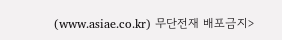(www.asiae.co.kr) 무단전재 배포금지>